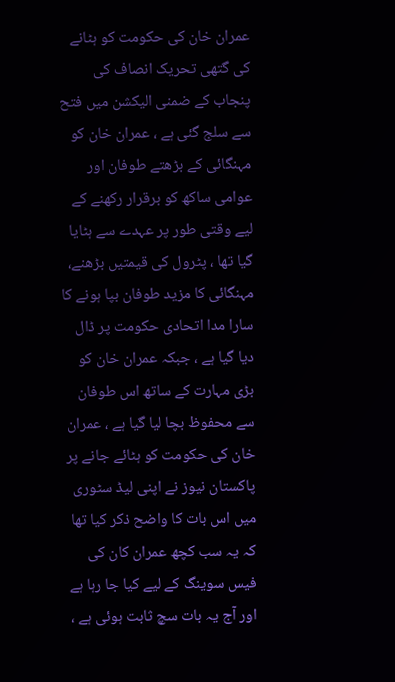عمران خان کی حکومت کو ہٹانے کی گتھی تحریک انصاف کی پنجاب کے ضمنی الیکشن میں فتح سے سلج گئی ہے ، عمران خان کو مہنگائی کے بڑھتے طوفان اور عوامی ساکھ کو برقرار رکھنے کے لیے وقتی طور پر عہدے سے ہٹایا گیا تھا ، پٹرول کی قیمتیں بڑھنے، مہنگائی کا مزید طوفان بپا ہونے کا سارا مدا اتحادی حکومت پر ڈال دیا گیا ہے ، جبکہ عمران خان کو بڑی مہارت کے ساتھ اس طوفان سے محفوظ بچا لیا گیا ہے ، عمران خان کی حکومت کو ہٹائے جانے پر پاکستان نیوز نے اپنی لیڈ سٹوری میں اس بات کا واضح ذکر کیا تھا کہ یہ سب کچھ عمران کان کی فیس سوینگ کے لیے کیا جا رہا ہے اور آج یہ بات سچ ثابت ہوئی ہے ،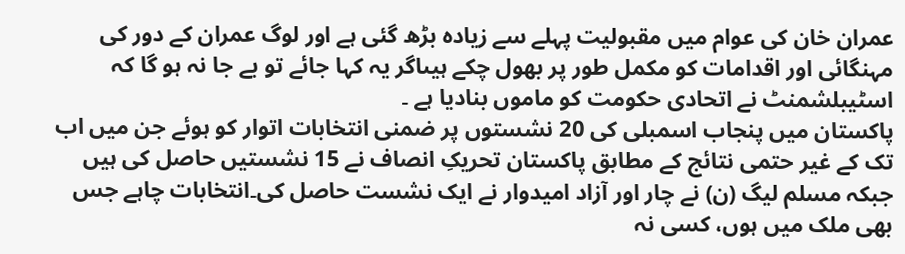عمران خان کی عوام میں مقبولیت پہلے سے زیادہ بڑھ گئی ہے اور لوگ عمران کے دور کی مہنگائی اور اقدامات کو مکمل طور پر بھول چکے ہیںاگر یہ کہا جائے تو بے جا نہ ہو گا کہ اسٹیبلشمنٹ نے اتحادی حکومت کو ماموں بنادیا ہے ۔
پاکستان میں پنجاب اسمبلی کی 20 نشستوں پر ضمنی انتخابات اتوار کو ہوئے جن میں اب تک کے غیر حتمی نتائج کے مطابق پاکستان تحریکِ انصاف نے 15 نشستیں حاصل کی ہیں جبکہ مسلم لیگ (ن) نے چار اور آزاد امیدوار نے ایک نشست حاصل کی۔انتخابات چاہے جس بھی ملک میں ہوں، کسی نہ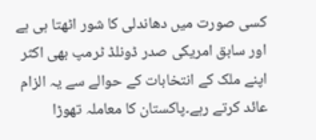کسی صورت میں دھاندلی کا شور اٹھتا ہی ہے اور سابق امریکی صدر ڈونلڈ ٹرمپ بھی اکثر اپنے ملک کے انتخابات کے حوالے سے یہ الزام عائد کرتے رہے۔پاکستان کا معاملہ تھوڑا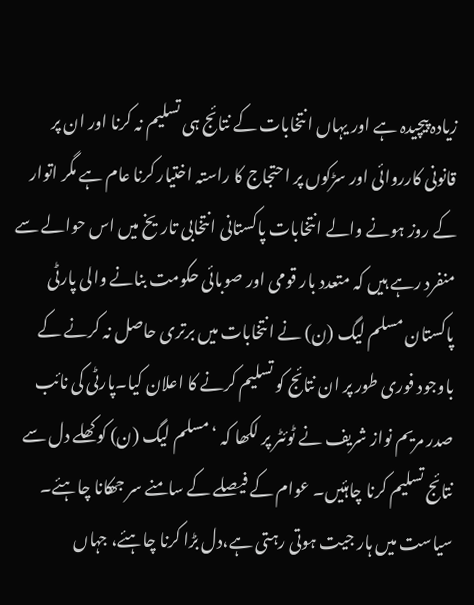زیادہ پیچیدہ ہے اور یہاں انتخابات کے نتائج ہی تسلیم نہ کرنا اور ان پر قانونی کارروائی اور سڑکوں پر احتجاج کا راستہ اختیار کرنا عام ہے مگر اتوار کے روز ہونے والے انتخابات پاکستانی انتخابی تاریخ میں اس حوالے سے منفرد رہے ہیں کہ متعدد بار قومی اور صوبائی حکومت بنانے والی پارٹی پاکستان مسلم لیگ (ن) نے انتخابات میں برتری حاصل نہ کرنے کے باوجود فوری طور پر ان نتائج کو تسلیم کرنے کا اعلان کیا۔پارٹی کی نائب صدر مریم نواز شریف نے ٹوئٹر پر لکھا کہ ‘مسلم لیگ (ن) کو کھلے دل سے نتائج تسلیم کرنا چاہئیں۔ عوام کے فیصلے کے سامنے سر جھکانا چاہئے۔ سیاست میں ہار جیت ہوتی رہتی ہے،دل بڑا کرنا چاہئے، جہاں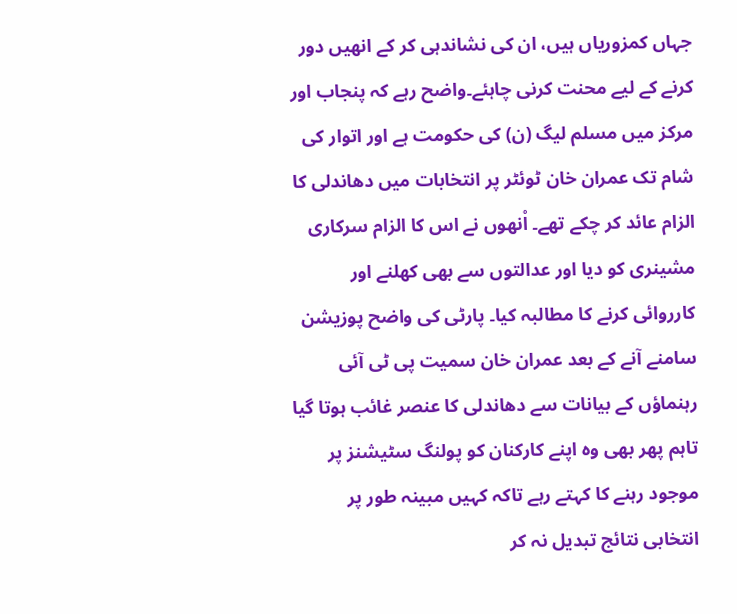جہاں کمزوریاں ہیں، ان کی نشاندہی کر کے انھیں دور کرنے کے لیے محنت کرنی چاہئے۔واضح رہے کہ پنجاب اور مرکز میں مسلم لیگ (ن) کی حکومت ہے اور اتوار کی شام تک عمران خان ٹوئٹر پر انتخابات میں دھاندلی کا الزام عائد کر چکے تھے۔ اْنھوں نے اس کا الزام سرکاری مشینری کو دیا اور عدالتوں سے بھی کھلنے اور کارروائی کرنے کا مطالبہ کیا۔ پارٹی کی واضح پوزیشن سامنے آنے کے بعد عمران خان سمیت پی ٹی آئی رہنماؤں کے بیانات سے دھاندلی کا عنصر غائب ہوتا گیا تاہم پھر بھی وہ اپنے کارکنان کو پولنگ سٹیشنز پر موجود رہنے کا کہتے رہے تاکہ کہیں مبینہ طور پر انتخابی نتائج تبدیل نہ کر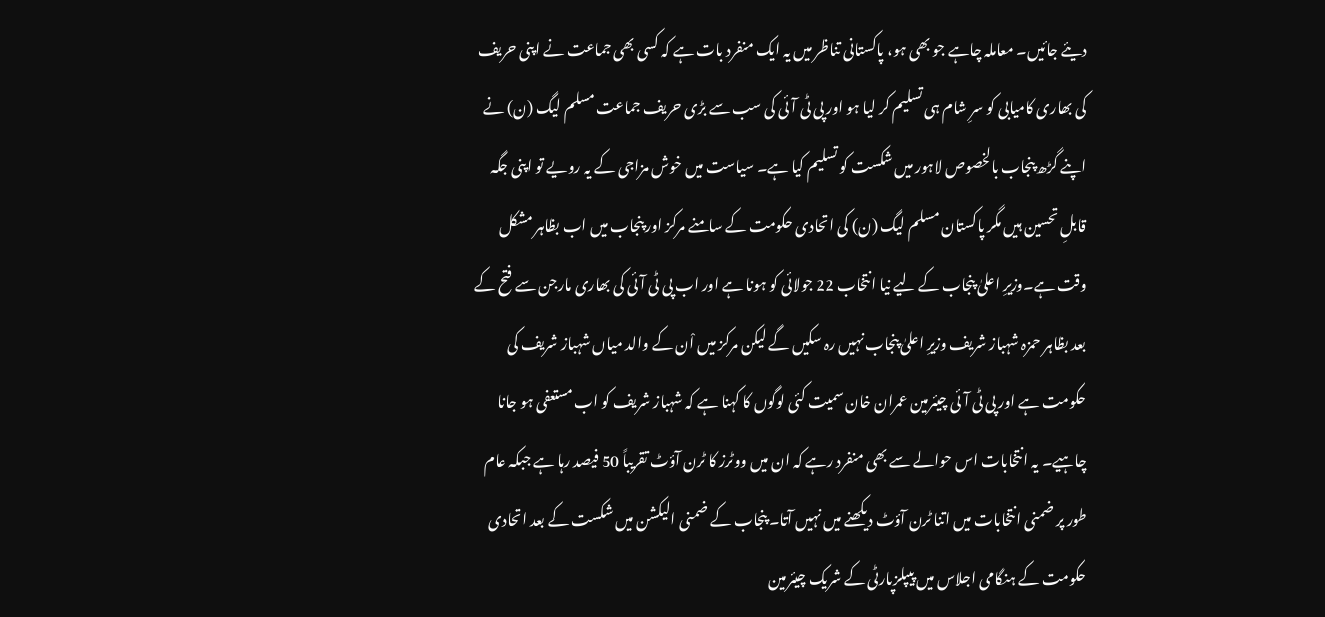دیئے جائیں۔ معاملہ چاہے جو بھی ہو، پاکستانی تناظر میں یہ ایک منفرد بات ہے کہ کسی بھی جماعت نے اپنی حریف کی بھاری کامیابی کو سرِ شام ہی تسلیم کر لیا ہو اور پی ٹی آئی کی سب سے بڑی حریف جماعت مسلم لیگ (ن) نے اپنے گڑھ پنجاب بالخصوص لاہور میں شکست کو تسلیم کیا ہے۔ سیاست میں خوش مزاجی کے یہ رویے تو اپنی جگہ قابلِ تحسین ہیں مگر پاکستان مسلم لیگ (ن) کی اتحادی حکومت کے سامنے مرکز اور پنجاب میں اب بظاہر مشکل وقت ہے۔وزیرِ اعلیٰ پنجاب کے لیے نیا انتخاب 22 جولائی کو ہونا ہے اور اب پی ٹی آئی کی بھاری مارجن سے فتح کے بعد بظاہر حمزہ شہباز شریف وزیرِ اعلیٰ پنجاب نہیں رہ سکیں گے لیکن مرکز میں اْن کے والد میاں شہباز شریف کی حکومت ہے اور پی ٹی آئی چیئرمین عمران خان سمیت کئی لوگوں کا کہنا ہے کہ شہباز شریف کو اب مستعفی ہو جانا چاہیے۔ یہ انتخابات اس حوالے سے بھی منفرد رہے کہ ان میں ووٹرز کا ٹرن آؤٹ تقریباً 50 فیصد رہا ہے جبکہ عام طور پر ضمنی انتخابات میں اتنا ٹرن آؤٹ دیکھنے میں نہیں آتا۔ پنجاب کے ضمنی الیکشن میں شکست کے بعد اتحادی حکومت کے ہنگامی اجلاس میں پیپلزپارٹی کے شریک چیئرمین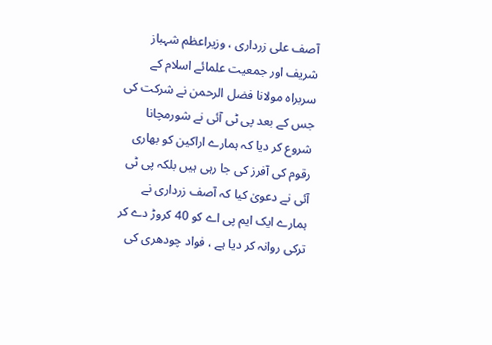آصف علی زرداری ، وزیراعظم شہباز شریف اور جمعیت علمائے اسلام کے سربراہ مولانا فضل الرحمن نے شرکت کی جس کے بعد پی ٹی آئی نے شورمچانا شروع کر دیا کہ ہمارے اراکین کو بھاری رقوم کی آفرز کی جا رہی ہیں بلکہ پی ٹی آئی نے دعویٰ کیا کہ آصف زرداری نے ہمارے ایک ایم پی اے کو 40 کروڑ دے کر ترکی روانہ کر دیا ہے ، فواد چودھری کی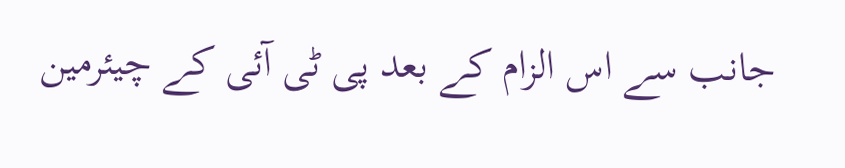جانب سے اس الزام کے بعد پی ٹی آئی کے چیئرمین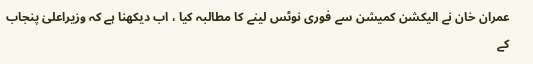عمران خان نے الیکشن کمیشن سے فوری نوٹس لینے کا مطالبہ کیا ، اب دیکھنا ہے کہ وزیراعلیٰ پنجاب کے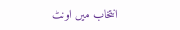انتخاب میں اونٹ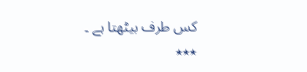کس طرف بیٹھتا ہے ۔
٭٭٭